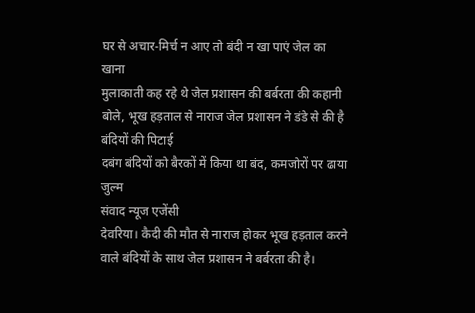घर से अचार-मिर्च न आए तो बंदी न खा पाएं जेल का खाना
मुलाकाती कह रहे थे जेल प्रशासन की बर्बरता की कहानी
बोले, भूख हड़ताल से नाराज जेल प्रशासन ने डंडे से की है बंदियों की पिटाई
दबंग बंदियों को बैरकों में किया था बंद, कमजोरों पर ढाया जुल्म
संवाद न्यूज एजेंसी
देवरिया। कैदी की मौत से नाराज होकर भूख हड़ताल करने वाले बंदियों के साथ जेल प्रशासन ने बर्बरता की है।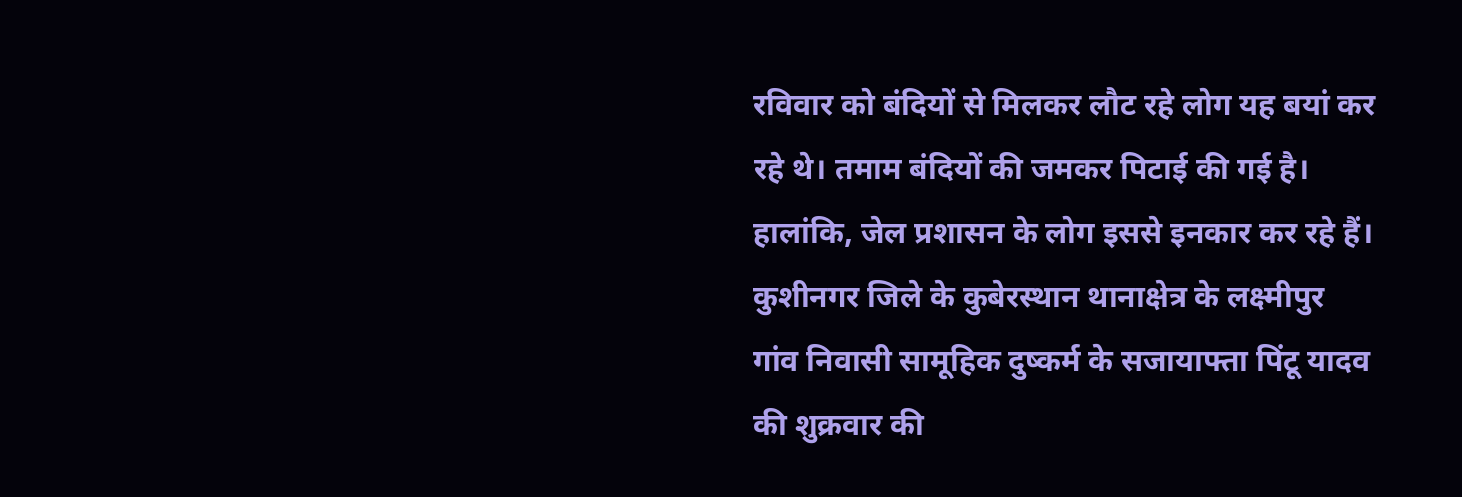रविवार को बंदियों से मिलकर लौट रहे लोग यह बयां कर रहे थे। तमाम बंदियों की जमकर पिटाई की गई है। हालांकि, जेल प्रशासन के लोग इससे इनकार कर रहे हैं।
कुशीनगर जिले के कुबेरस्थान थानाक्षेत्र के लक्ष्मीपुर गांव निवासी सामूहिक दुष्कर्म के सजायाफ्ता पिंटू यादव की शुक्रवार की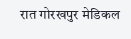रात गोरखपुर मेडिकल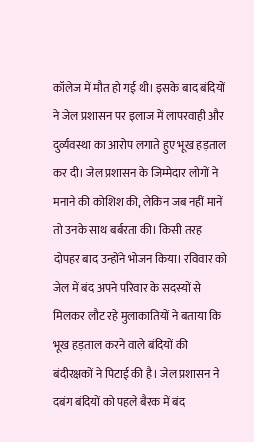कॉलेज में मौत हो गई थी। इसके बाद बंदियों ने जेल प्रशासन पर इलाज में लापरवाही और दुर्व्यवस्था का आरोप लगाते हुए भूख हड़ताल कर दी। जेल प्रशासन के जिम्मेदार लोगों ने मनाने की कोशिश की, लेकिन जब नहीं मानें तो उनके साथ बर्बरता की। किसी तरह दोपहर बाद उन्होंने भोजन किया। रविवार को जेल में बंद अपने परिवार के सदस्यों से मिलकर लौट रहे मुलाकातियों ने बताया कि भूख हड़ताल करने वाले बंदियों की बंदीरक्षकों ने पिटाई की है। जेल प्रशासन ने दबंग बंदियों को पहले बैरक में बंद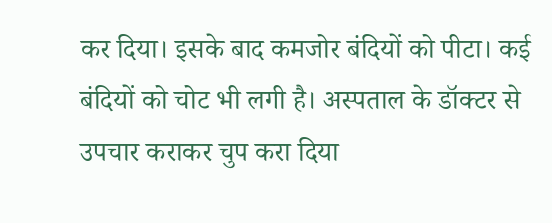कर दिया। इसके बाद कमजोर बंदियों को पीटा। कई बंदियों को चोट भी लगी है। अस्पताल के डॉक्टर से उपचार कराकर चुप करा दिया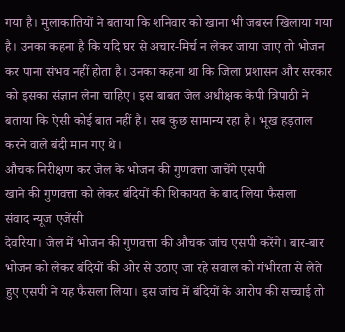गया है। मुलाकातियों ने बताया कि शनिवार को खाना भी जबरन खिलाया गया है। उनका कहना है कि यदि घर से अचार-मिर्च न लेकर जाया जाए तो भोजन कर पाना संभव नहीं होता है। उनका कहना था कि जिला प्रशासन और सरकार को इसका संज्ञान लेना चाहिए। इस बाबत जेल अधीक्षक केपी त्रिपाठी ने बताया कि ऐसी कोई बात नहीं है। सब कुछ सामान्य रहा है। भूख हड़ताल करने वाले बंदी मान गए थे।
औचक निरीक्षण कर जेल के भोजन की गुणवत्ता जाचेंगे एसपी
खाने की गुणवत्ता को लेकर बंदियों की शिकायत के बाद लिया फैसला
संवाद न्यूज एजेंसी
देवरिया। जेल में भोजन की गुणवत्ता की औचक जांच एसपी करेंगे। बार-बार भोजन को लेकर बंदियों की ओर से उठाए जा रहे सवाल को गंभीरता से लेते हुए एसपी ने यह फैसला लिया। इस जांच में बंदियों के आरोप की सच्चाई तो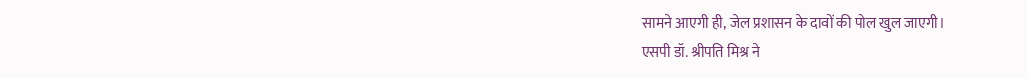सामने आएगी ही, जेल प्रशासन के दावों की पोल खुल जाएगी।
एसपी डॉ. श्रीपति मिश्र ने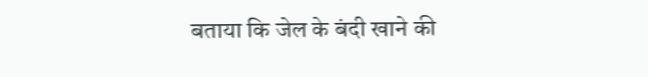बताया कि जेल के बंदी खाने की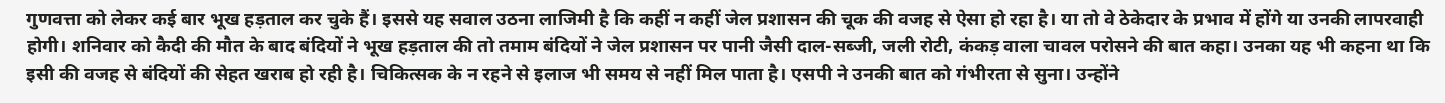गुणवत्ता को लेकर कई बार भूख हड़ताल कर चुके हैं। इससे यह सवाल उठना लाजिमी है कि कहीं न कहीं जेल प्रशासन की चूक की वजह से ऐसा हो रहा है। या तो वे ठेकेदार के प्रभाव में होंगे या उनकी लापरवाही होगी। शनिवार को कैदी की मौत के बाद बंदियों ने भूख हड़ताल की तो तमाम बंदियों ने जेल प्रशासन पर पानी जैसी दाल-सब्जी, जली रोटी, कंकड़ वाला चावल परोसने की बात कहा। उनका यह भी कहना था कि इसी की वजह से बंदियों की सेहत खराब हो रही है। चिकित्सक के न रहने से इलाज भी समय से नहीं मिल पाता है। एसपी ने उनकी बात को गंभीरता से सुना। उन्होंने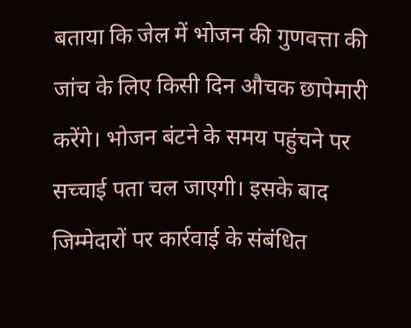बताया कि जेल में भोजन की गुणवत्ता की जांच के लिए किसी दिन औचक छापेमारी करेंगे। भोजन बंटने के समय पहुंचने पर सच्चाई पता चल जाएगी। इसके बाद जिम्मेदारों पर कार्रवाई के संबंधित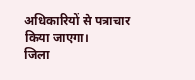अधिकारियों से पत्राचार किया जाएगा।
जिला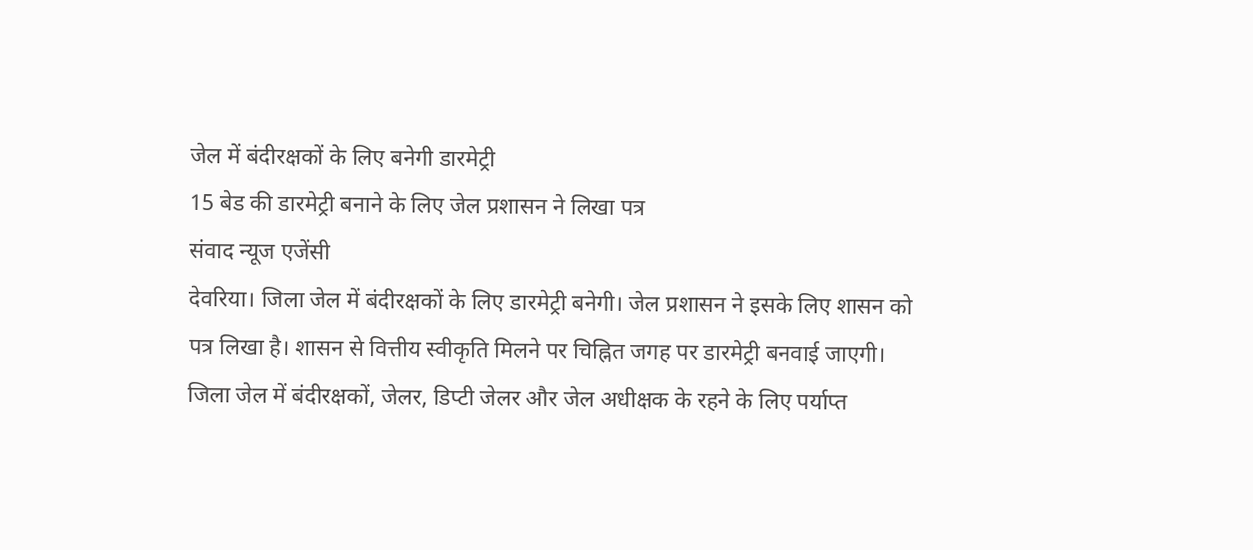जेल में बंदीरक्षकों के लिए बनेगी डारमेट्री
15 बेड की डारमेट्री बनाने के लिए जेल प्रशासन ने लिखा पत्र
संवाद न्यूज एजेंसी
देवरिया। जिला जेल में बंदीरक्षकों के लिए डारमेट्री बनेगी। जेल प्रशासन ने इसके लिए शासन को पत्र लिखा है। शासन से वित्तीय स्वीकृति मिलने पर चिह्नित जगह पर डारमेट्री बनवाई जाएगी।
जिला जेल में बंदीरक्षकों, जेलर, डिप्टी जेलर और जेल अधीक्षक के रहने के लिए पर्याप्त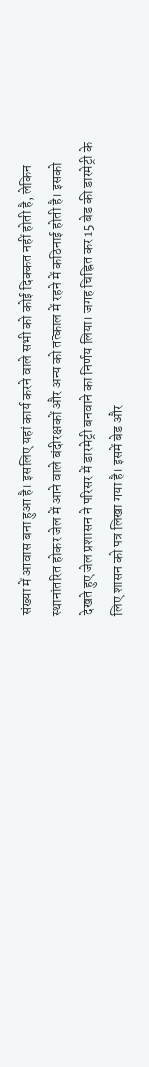संख्या में आवास बना हुआ है। इसलिए यहां कार्य करने वाले सभी को कोई दिक्कत नहीं होती है, लेकिन स्थानांतरित होकर जेल में आने वाले बंदीरक्षकों और अन्य को तत्काल में रहने में कठिनाई होती है। इसको देखते हुए जेल प्रशासन ने परिसर में डारमेट्री बनवाने का निर्णय लिया। जगह चिह्नित कर 15 बेड की डारमेट्री के लिए शासन को पत्र लिखा गया है। इसमें बेड और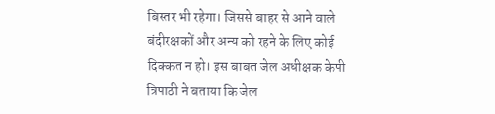बिस्तर भी रहेगा। जिससे बाहर से आने वाले बंदीरक्षकों और अन्य को रहने के लिए कोई दिक्कत न हो। इस बाबत जेल अधीक्षक केपी त्रिपाठी ने बताया कि जेल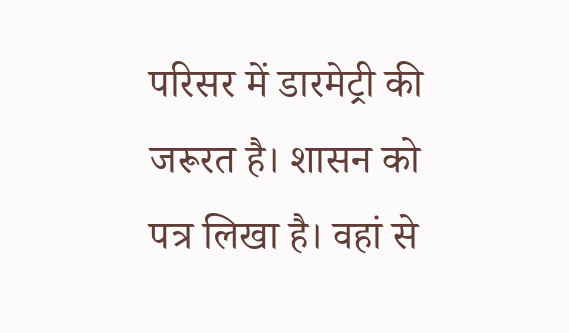परिसर में डारमेट्री की जरूरत है। शासन को पत्र लिखा है। वहां से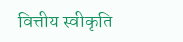वित्तीय स्वीकृति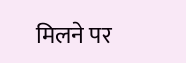मिलने पर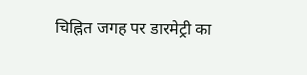चिह्नित जगह पर डारमेट्री का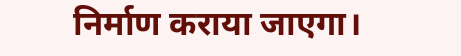निर्माण कराया जाएगा।